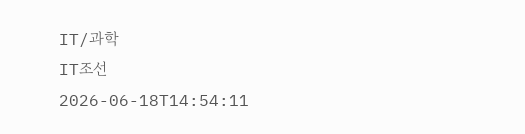IT/과학
IT조선
2026-06-18T14:54:11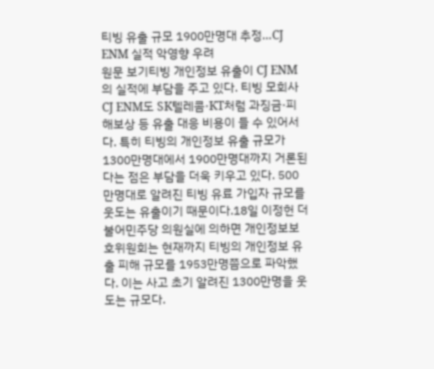티빙 유출 규모 1900만명대 추정…CJ ENM 실적 악영향 우려
원문 보기티빙 개인정보 유출이 CJ ENM의 실적에 부담을 주고 있다. 티빙 모회사 CJ ENM도 SK텔레콤·KT처럼 과징금·피해보상 등 유출 대응 비용이 들 수 있어서다. 특히 티빙의 개인정보 유출 규모가 1300만명대에서 1900만명대까지 거론된다는 점은 부담을 더욱 키우고 있다. 500만명대로 알려진 티빙 유료 가입자 규모를 웃도는 유출이기 때문이다.18일 이정헌 더불어민주당 의원실에 의하면 개인정보보호위원회는 현재까지 티빙의 개인정보 유출 피해 규모를 1953만명쯤으로 파악했다. 이는 사고 초기 알려진 1300만명을 웃도는 규모다.